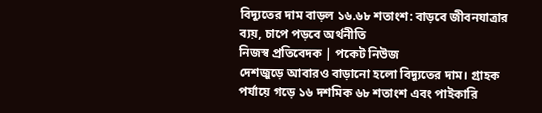বিদ্যুতের দাম বাড়ল ১৬.৬৮ শতাংশ: বাড়বে জীবনযাত্রার ব্যয়, চাপে পড়বে অর্থনীতি
নিজস্ব প্রতিবেদক | পকেট নিউজ
দেশজুড়ে আবারও বাড়ানো হলো বিদ্যুতের দাম। গ্রাহক পর্যায়ে গড়ে ১৬ দশমিক ৬৮ শতাংশ এবং পাইকারি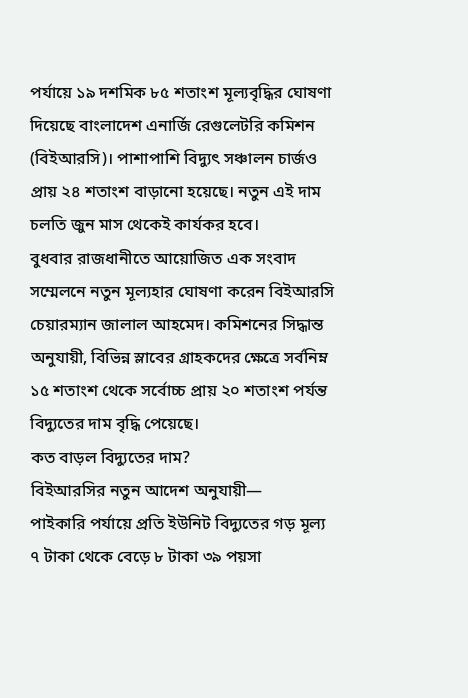পর্যায়ে ১৯ দশমিক ৮৫ শতাংশ মূল্যবৃদ্ধির ঘোষণা দিয়েছে বাংলাদেশ এনার্জি রেগুলেটরি কমিশন (বিইআরসি)। পাশাপাশি বিদ্যুৎ সঞ্চালন চার্জও প্রায় ২৪ শতাংশ বাড়ানো হয়েছে। নতুন এই দাম চলতি জুন মাস থেকেই কার্যকর হবে।
বুধবার রাজধানীতে আয়োজিত এক সংবাদ সম্মেলনে নতুন মূল্যহার ঘোষণা করেন বিইআরসি চেয়ারম্যান জালাল আহমেদ। কমিশনের সিদ্ধান্ত অনুযায়ী, বিভিন্ন স্লাবের গ্রাহকদের ক্ষেত্রে সর্বনিম্ন ১৫ শতাংশ থেকে সর্বোচ্চ প্রায় ২০ শতাংশ পর্যন্ত বিদ্যুতের দাম বৃদ্ধি পেয়েছে।
কত বাড়ল বিদ্যুতের দাম?
বিইআরসির নতুন আদেশ অনুযায়ী—
পাইকারি পর্যায়ে প্রতি ইউনিট বিদ্যুতের গড় মূল্য ৭ টাকা থেকে বেড়ে ৮ টাকা ৩৯ পয়সা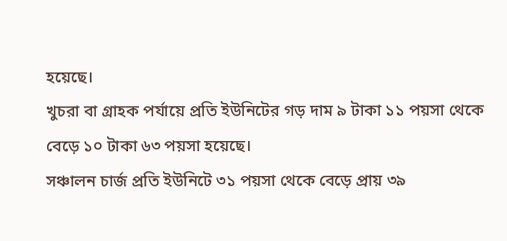হয়েছে।
খুচরা বা গ্রাহক পর্যায়ে প্রতি ইউনিটের গড় দাম ৯ টাকা ১১ পয়সা থেকে বেড়ে ১০ টাকা ৬৩ পয়সা হয়েছে।
সঞ্চালন চার্জ প্রতি ইউনিটে ৩১ পয়সা থেকে বেড়ে প্রায় ৩৯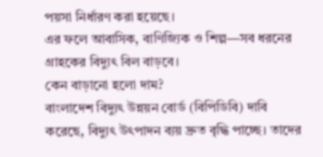পয়সা নির্ধারণ করা হয়েছে।
এর ফলে আবাসিক, বাণিজ্যিক ও শিল্প—সব ধরনের গ্রাহকের বিদ্যুৎ বিল বাড়বে।
কেন বাড়ানো হলো দাম?
বাংলাদেশ বিদ্যুৎ উন্নয়ন বোর্ড (বিপিডিবি) দাবি করেছে, বিদ্যুৎ উৎপাদন ব্যয় দ্রুত বৃদ্ধি পাচ্ছে। তাদের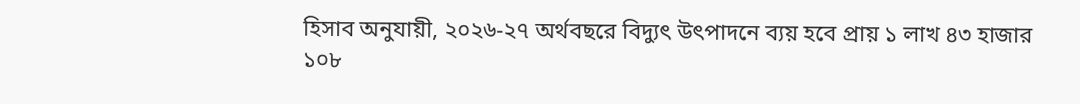হিসাব অনুযায়ী, ২০২৬-২৭ অর্থবছরে বিদ্যুৎ উৎপাদনে ব্যয় হবে প্রায় ১ লাখ ৪৩ হাজার ১০৮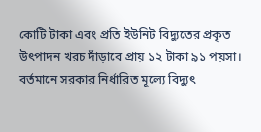কোটি টাকা এবং প্রতি ইউনিট বিদ্যুতের প্রকৃত উৎপাদন খরচ দাঁড়াবে প্রায় ১২ টাকা ৯১ পয়সা।
বর্তমানে সরকার নির্ধারিত মূল্যে বিদ্যুৎ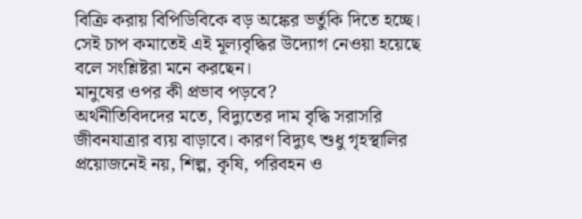বিক্রি করায় বিপিডিবিকে বড় অঙ্কের ভর্তুকি দিতে হচ্ছে। সেই চাপ কমাতেই এই মূল্যবৃদ্ধির উদ্যোগ নেওয়া হয়েছে বলে সংশ্লিষ্টরা মনে করছেন।
মানুষের ওপর কী প্রভাব পড়বে?
অর্থনীতিবিদদের মতে, বিদ্যুতের দাম বৃদ্ধি সরাসরি জীবনযাত্রার ব্যয় বাড়াবে। কারণ বিদ্যুৎ শুধু গৃহস্থালির প্রয়োজনেই নয়, শিল্প, কৃষি, পরিবহন ও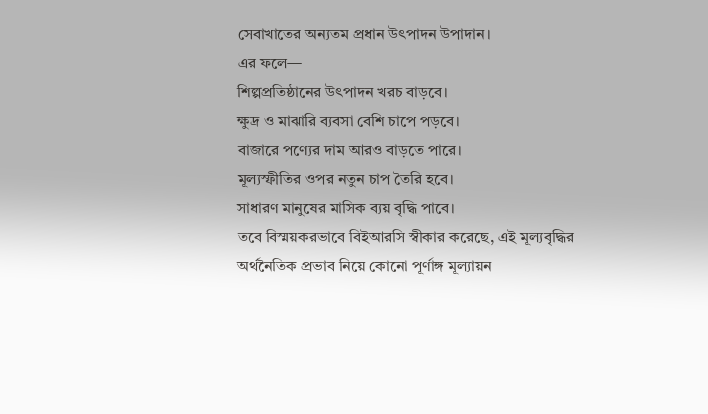সেবাখাতের অন্যতম প্রধান উৎপাদন উপাদান।
এর ফলে—
শিল্পপ্রতিষ্ঠানের উৎপাদন খরচ বাড়বে।
ক্ষুদ্র ও মাঝারি ব্যবসা বেশি চাপে পড়বে।
বাজারে পণ্যের দাম আরও বাড়তে পারে।
মূল্যস্ফীতির ওপর নতুন চাপ তৈরি হবে।
সাধারণ মানুষের মাসিক ব্যয় বৃদ্ধি পাবে।
তবে বিস্ময়করভাবে বিইআরসি স্বীকার করেছে, এই মূল্যবৃদ্ধির অর্থনৈতিক প্রভাব নিয়ে কোনো পূর্ণাঙ্গ মূল্যায়ন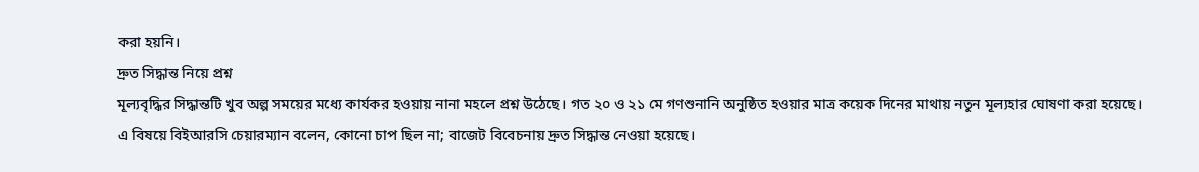করা হয়নি।
দ্রুত সিদ্ধান্ত নিয়ে প্রশ্ন
মূল্যবৃদ্ধির সিদ্ধান্তটি খুব অল্প সময়ের মধ্যে কার্যকর হওয়ায় নানা মহলে প্রশ্ন উঠেছে। গত ২০ ও ২১ মে গণশুনানি অনুষ্ঠিত হওয়ার মাত্র কয়েক দিনের মাথায় নতুন মূল্যহার ঘোষণা করা হয়েছে।
এ বিষয়ে বিইআরসি চেয়ারম্যান বলেন, কোনো চাপ ছিল না; বাজেট বিবেচনায় দ্রুত সিদ্ধান্ত নেওয়া হয়েছে।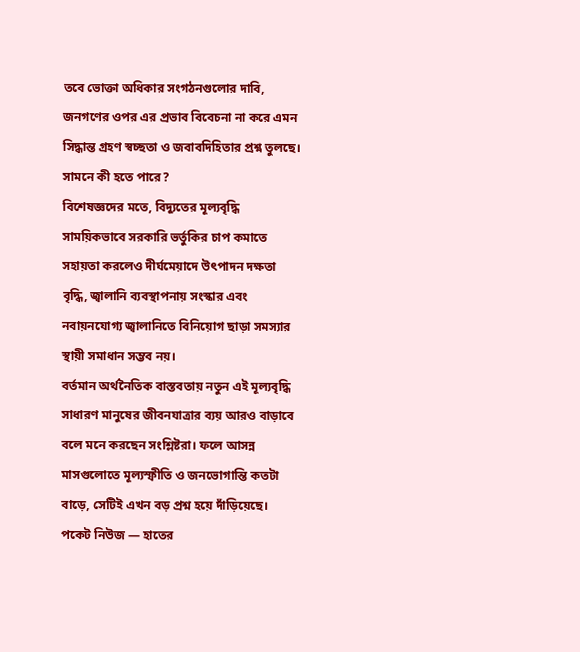তবে ভোক্তা অধিকার সংগঠনগুলোর দাবি, জনগণের ওপর এর প্রভাব বিবেচনা না করে এমন সিদ্ধান্ত গ্রহণ স্বচ্ছতা ও জবাবদিহিতার প্রশ্ন তুলছে।
সামনে কী হতে পারে?
বিশেষজ্ঞদের মতে, বিদ্যুতের মূল্যবৃদ্ধি সাময়িকভাবে সরকারি ভর্তুকির চাপ কমাতে সহায়তা করলেও দীর্ঘমেয়াদে উৎপাদন দক্ষতা বৃদ্ধি, জ্বালানি ব্যবস্থাপনায় সংস্কার এবং নবায়নযোগ্য জ্বালানিতে বিনিয়োগ ছাড়া সমস্যার স্থায়ী সমাধান সম্ভব নয়।
বর্তমান অর্থনৈতিক বাস্তবতায় নতুন এই মূল্যবৃদ্ধি সাধারণ মানুষের জীবনযাত্রার ব্যয় আরও বাড়াবে বলে মনে করছেন সংশ্লিষ্টরা। ফলে আসন্ন মাসগুলোতে মূল্যস্ফীতি ও জনভোগান্তি কতটা বাড়ে, সেটিই এখন বড় প্রশ্ন হয়ে দাঁড়িয়েছে।
পকেট নিউজ — হাতের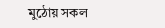মুঠোয় সকল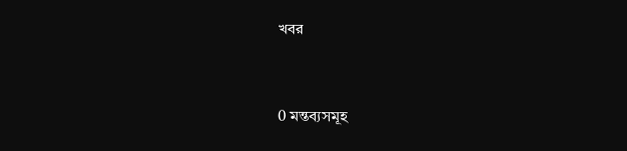খবর


0 মন্তব্যসমূহ